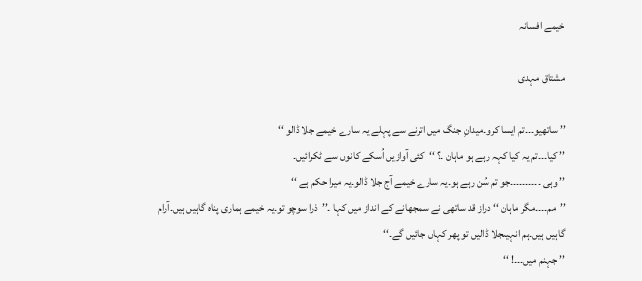خیمے افسانہ

مشتاق مہدی

’’ ساتھیو۔۔۔تم ایسا کرو۔میدانِ جنگ میں اترنے سے پہلے یہ سارے خیمے جلا ڈالو ‘‘
’’ کیا۔۔۔تم یہ کیا کہہ رہے ہو ماہان ۔؟ ‘‘کئی آوازیں اُسکے کانوں سے ٹکرائیں۔
’’ وہی ۔۔۔۔۔۔۔۔۔۔جو تم سُن رہے ہو۔یہ سارے خیمے آج جلا ڈالو۔یہ میرا حکم ہے ‘‘
’’مم۔۔۔۔مگر ماہان ‘‘ دراز قد ساتھی نے سمجھانے کے انداز میں کہا ۔’’ذرا سوچو تو۔یہ خیمے ہماری پناہ گاہیں ہیں۔آرام گاہیں ہیں۔ہم انہیںجلا ڈالیں تو پھر کہاں جائیں گے۔‘‘
’’ جہنم میں۔۔۔! ‘‘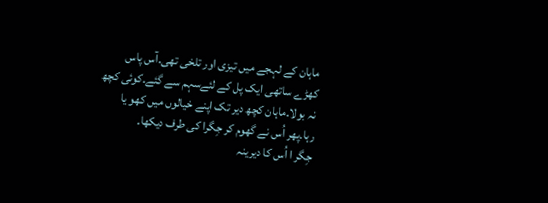ماہان کے لہجے میں تیزی اور تلخی تھی۔آس پاس کھڑے ساتھی ایک پل کے لئےسہم سے گئے۔کوئی کچھ نہ بولا۔ماہان کچھ دیر تک اپنے خیالوں میں کھو یا رہا۔پھر اُس نے گھوم کر جِگرا کی طرف دیکھا۔
جِگر ا اُس کا دیرینہ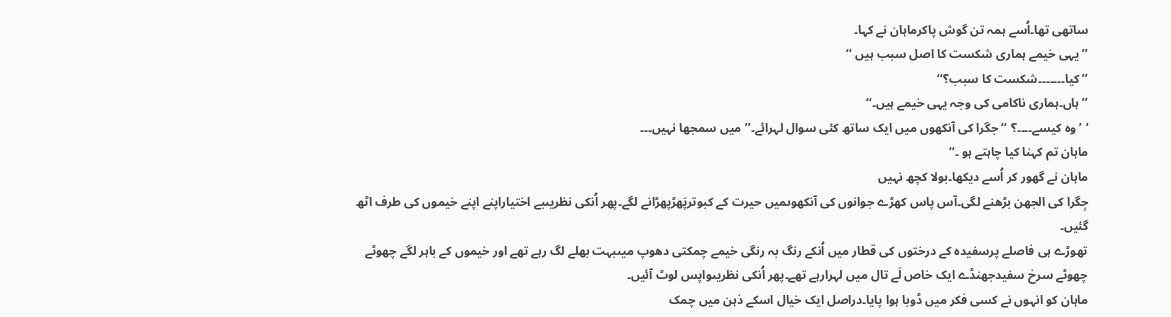ساتھی تھا۔اُسے ہمہ تن گوش پاکرماہان نے کہا۔
’’ یہی خیمے ہماری شکست کا اصل سبب ہیں ‘‘
’’ کیا۔۔۔۔۔۔۔شکست کا سبب؟‘‘
’’ ہاں۔ہماری ناکامی کی وجہ یہی خیمے ہیں۔‘‘
’ ’ وہ کیسے۔۔۔۔؟ ‘‘ جگرا کی آنکھوں میں ایک ساتھ کئی سوال لہرائے۔’’ میں سمجھا نہیں۔۔۔
ماہان تم کہنا کیا چاہتے ہو ۔‘‘
ماہان نے گھور کر اُسے دیکھا۔بولا کچھ نہیں
جِگرا کی الجھن بڑھنے لگی۔آس پاس کھڑے جوانوں کی آنکھوںمیں حیرت کے کبوترپَھڑپھڑانے لگے۔پھر اُنکی نظریںبے اختیاراپنے اپنے خیموں کی طرف اٹھ گئیں۔
تھوڑے ہی فاصلے پرسفیدہ کے درختوں کی قطار میں اُنکے رنگ بہ رنگی خیمے چمکتی دھوپ میںبہت بھلے لگ رہے تھے اور خیموں کے باہر لگے چھوٹے چھوٹے سرخ سفیدجھنڈے ایک خاص لَے تال میں لہرارہے تھے۔پھر اُنکی نظریںواپس لوٹ آئیں۔
ماہان کو انہوں نے کسی فکر میں ڈوبا ہوا پایا۔دراصل ایک خیال اسکے ذہن میں چمک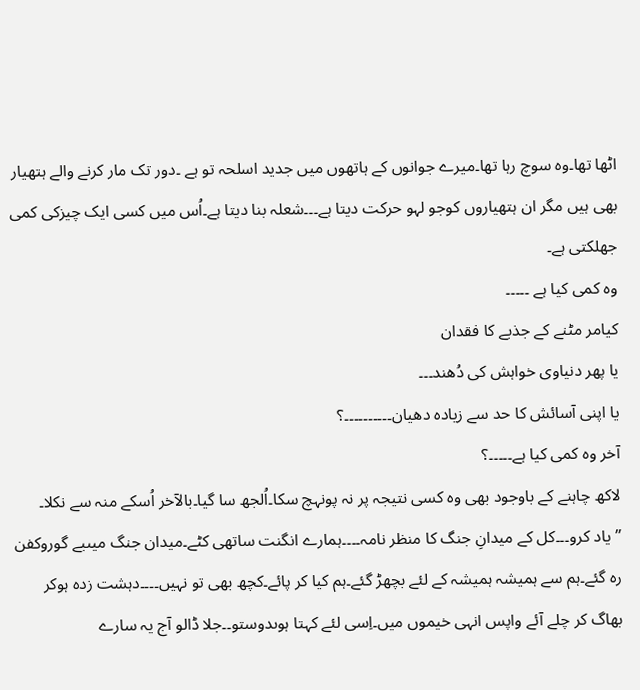اٹھا تھا۔وہ سوچ رہا تھا۔میرے جوانوں کے ہاتھوں میں جدید اسلحہ تو ہے ۔دور تک مار کرنے والے ہتھیار بھی ہیں مگر ان ہتھیاروں کوجو لہو حرکت دیتا ہے۔۔۔شعلہ بنا دیتا ہے۔اُس میں کسی ایک چیزکی کمی جھلکتی ہے۔
وہ کمی کیا ہے ۔۔۔۔۔
کیامر مٹنے کے جذبے کا فقدان
یا پھر دنیاوی خواہش کی دُھند۔۔۔
یا اپنی آسائش کا حد سے زیادہ دھیان۔۔۔۔۔۔۔۔۔۔؟
آخر وہ کمی کیا ہے۔۔۔۔۔؟
لاکھ چاہنے کے باوجود بھی وہ کسی نتیجہ پر نہ پونہچ سکا۔اُلجھ سا گیا۔بالآخر اُسکے منہ سے نکلا۔
’’ یاد کرو۔۔۔کل کے میدانِ جنگ کا منظر نامہ۔۔۔۔ہمارے انگنت ساتھی کٹے۔میدان جنگ میںبے گوروکفن رہ گئے۔ہم سے ہمیشہ ہمیشہ کے لئے بچھڑ گئے۔ہم کیا کر پائے۔کچھ بھی تو نہیں۔۔۔۔دہشت زدہ ہوکر بھاگ کر چلے آئے واپس انہی خیموں میں۔اِسی لئے کہتا ہوںدوستو۔۔جلا ڈالو آج یہ سارے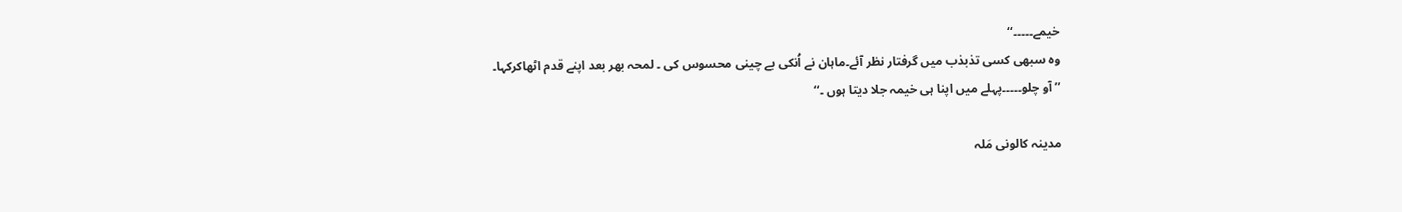خیمے۔۔۔۔۔‘‘
وہ سبھی کسی تذبذب میں گرفتار نظر آئے۔ماہان نے اُنکی بے چینی محسوس کی ۔ لمحہ بھر بعد اپنے قدم اٹھاکرکہا۔
’’آو چلو۔۔۔۔۔پہلے میں اپنا ہی خیمہ جلا دیتا ہوں ۔‘‘

مدینہ کالونی مَلہ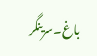باغ۔سرینگر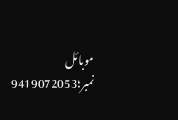موبائل نمبر؛9419072053